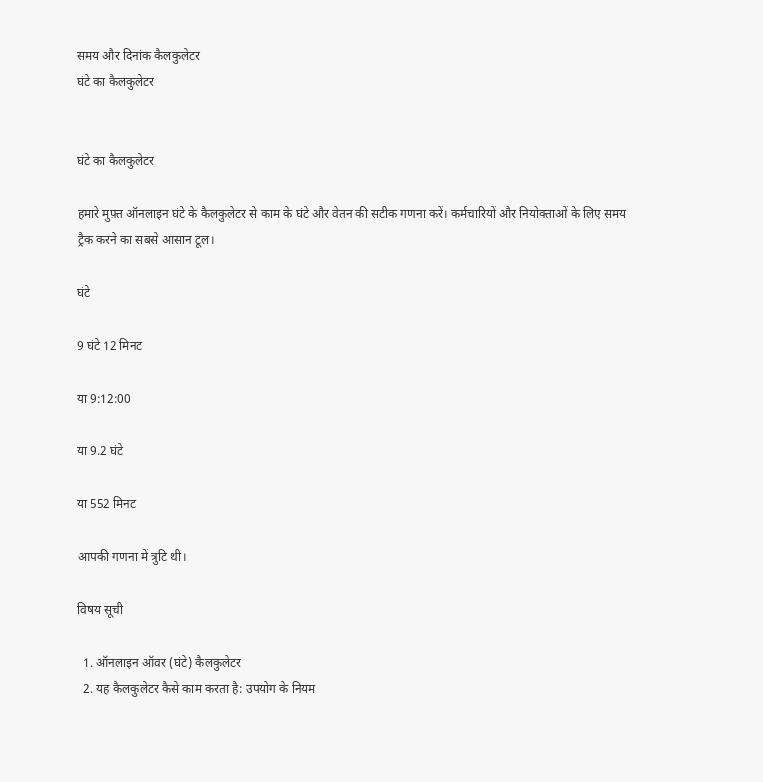समय और दिनांक कैलकुलेटर
घंटे का कैलकुलेटर


घंटे का कैलकुलेटर

हमारे मुफ़्त ऑनलाइन घंटे के कैलकुलेटर से काम के घंटे और वेतन की सटीक गणना करें। कर्मचारियों और नियोक्ताओं के लिए समय ट्रैक करने का सबसे आसान टूल।

घंटे

9 घंटे 12 मिनट

या 9:12:00

या 9.2 घंटे

या 552 मिनट

आपकी गणना में त्रुटि थी।

विषय सूची

  1. ऑनलाइन ऑवर (घंटे) कैलकुलेटर
  2. यह कैलकुलेटर कैसे काम करता है: उपयोग के नियम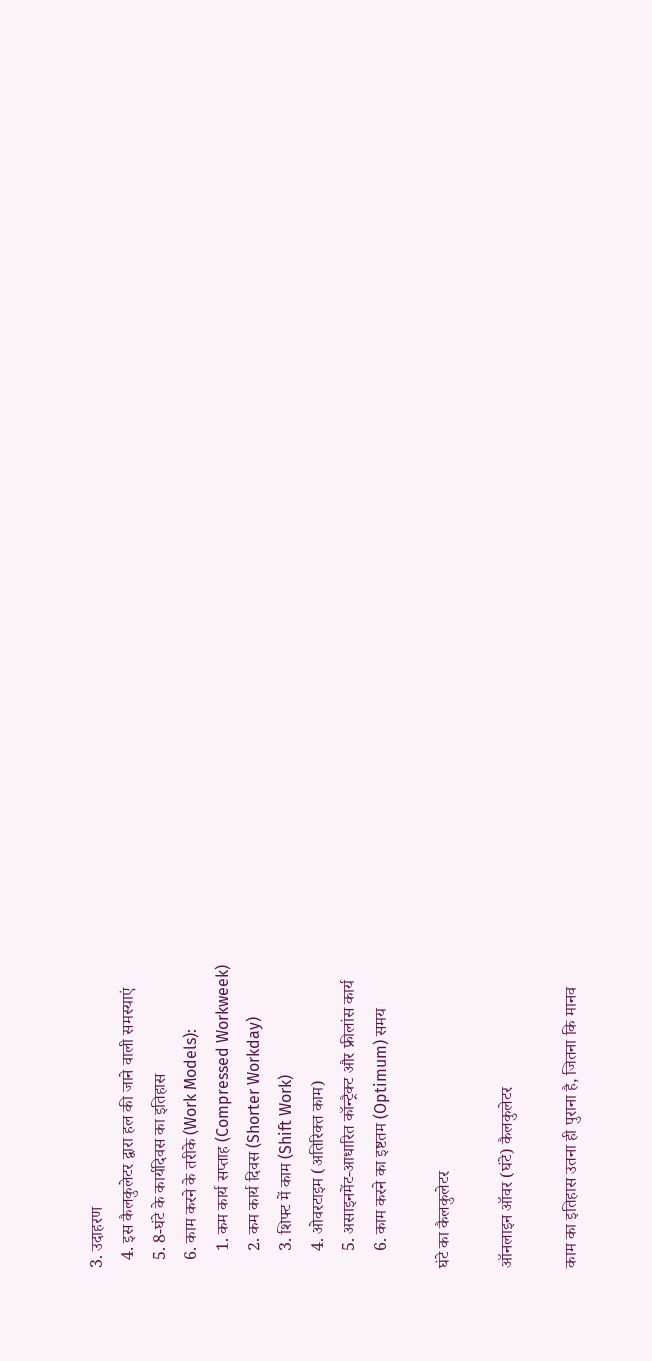3. उदाहरण
  4. इस कैलकुलेटर द्वारा हल की जाने वाली समस्याएं
  5. 8-घंटे के कार्यदिवस का इतिहास
  6. काम करने के तरीके (Work Models):
    1. कम कार्य सप्ताह (Compressed Workweek)
    2. कम कार्य दिवस (Shorter Workday)
    3. शिफ्ट में काम (Shift Work)
    4. ओवरटाइम (अतिरिक्त काम)
    5. असाइनमेंट-आधारित कॉन्ट्रैक्ट और फ्रीलांस कार्य
    6. काम करने का इष्टतम (Optimum) समय

घंटे का कैलकुलेटर

ऑनलाइन ऑवर (घंटे) कैलकुलेटर

काम का इतिहास उतना ही पुराना है, जितना कि मानव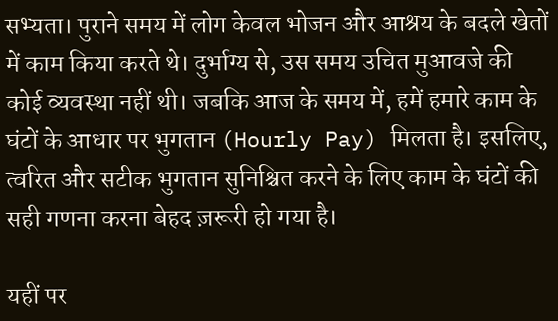सभ्यता। पुराने समय में लोग केवल भोजन और आश्रय के बदले खेतों में काम किया करते थे। दुर्भाग्य से, उस समय उचित मुआवजे की कोई व्यवस्था नहीं थी। जबकि आज के समय में, हमें हमारे काम के घंटों के आधार पर भुगतान (Hourly Pay) मिलता है। इसलिए, त्वरित और सटीक भुगतान सुनिश्चित करने के लिए काम के घंटों की सही गणना करना बेहद ज़रूरी हो गया है।

यहीं पर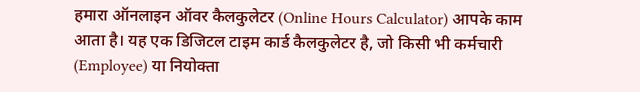हमारा ऑनलाइन ऑवर कैलकुलेटर (Online Hours Calculator) आपके काम आता है। यह एक डिजिटल टाइम कार्ड कैलकुलेटर है, जो किसी भी कर्मचारी (Employee) या नियोक्ता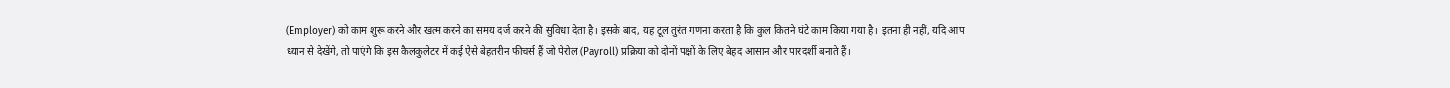(Employer) को काम शुरू करने और खत्म करने का समय दर्ज करने की सुविधा देता है। इसके बाद, यह टूल तुरंत गणना करता है कि कुल कितने घंटे काम किया गया है। इतना ही नहीं, यदि आप ध्यान से देखेंगे, तो पाएंगे कि इस कैलकुलेटर में कई ऐसे बेहतरीन फीचर्स हैं जो पेरोल (Payroll) प्रक्रिया को दोनों पक्षों के लिए बेहद आसान और पारदर्शी बनाते हैं।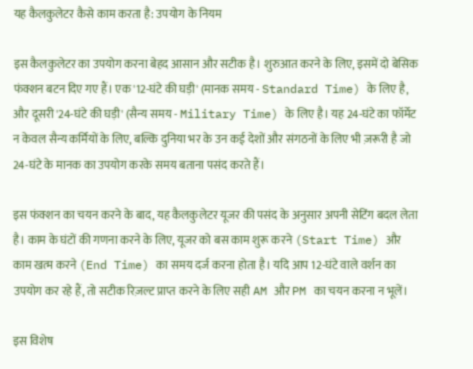यह कैलकुलेटर कैसे काम करता है: उपयोग के नियम

इस कैलकुलेटर का उपयोग करना बेहद आसान और सटीक है। शुरुआत करने के लिए, इसमें दो बेसिक फंक्शन बटन दिए गए हैं। एक '12-घंटे की घड़ी' (मानक समय - Standard Time) के लिए है, और दूसरी '24-घंटे की घड़ी' (सैन्य समय - Military Time) के लिए है। यह 24-घंटे का फॉर्मेट न केवल सैन्य कर्मियों के लिए, बल्कि दुनिया भर के उन कई देशों और संगठनों के लिए भी ज़रूरी है जो 24-घंटे के मानक का उपयोग करके समय बताना पसंद करते हैं।

इस फंक्शन का चयन करने के बाद, यह कैलकुलेटर यूजर की पसंद के अनुसार अपनी सेटिंग बदल लेता है। काम के घंटों की गणना करने के लिए, यूजर को बस काम शुरू करने (Start Time) और काम खत्म करने (End Time) का समय दर्ज करना होता है। यदि आप 12-घंटे वाले वर्शन का उपयोग कर रहे हैं, तो सटीक रिज़ल्ट प्राप्त करने के लिए सही AM और PM का चयन करना न भूलें।

इस विशेष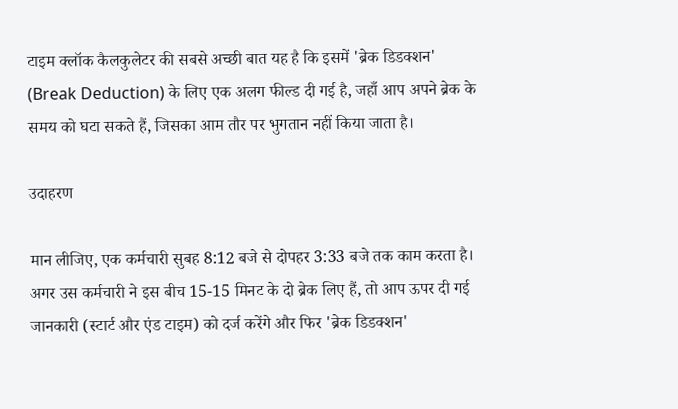टाइम क्लॉक कैलकुलेटर की सबसे अच्छी बात यह है कि इसमें 'ब्रेक डिडक्शन' (Break Deduction) के लिए एक अलग फील्ड दी गई है, जहाँ आप अपने ब्रेक के समय को घटा सकते हैं, जिसका आम तौर पर भुगतान नहीं किया जाता है।

उदाहरण

मान लीजिए, एक कर्मचारी सुबह 8:12 बजे से दोपहर 3:33 बजे तक काम करता है। अगर उस कर्मचारी ने इस बीच 15-15 मिनट के दो ब्रेक लिए हैं, तो आप ऊपर दी गई जानकारी (स्टार्ट और एंड टाइम) को दर्ज करेंगे और फिर 'ब्रेक डिडक्शन'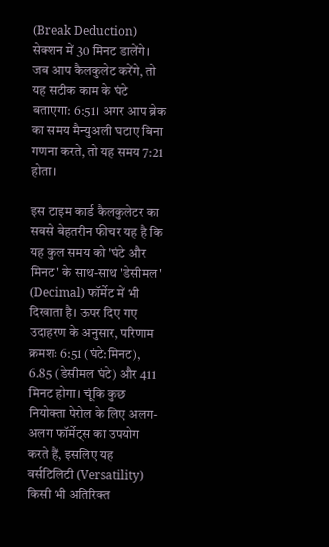(Break Deduction) सेक्शन में 30 मिनट डालेंगे। जब आप कैलकुलेट करेंगे, तो यह सटीक काम के घंटे बताएगा: 6:51। अगर आप ब्रेक का समय मैन्युअली घटाए बिना गणना करते, तो यह समय 7:21 होता।

इस टाइम कार्ड कैलकुलेटर का सबसे बेहतरीन फीचर यह है कि यह कुल समय को 'घंटे और मिनट' के साथ-साथ 'डेसीमल' (Decimal) फॉर्मेट में भी दिखाता है। ऊपर दिए गए उदाहरण के अनुसार, परिणाम क्रमशः 6:51 (घंटे:मिनट), 6.85 (डेसीमल घंटे) और 411 मिनट होगा। चूंकि कुछ नियोक्ता पेरोल के लिए अलग-अलग फॉर्मेट्स का उपयोग करते हैं, इसलिए यह वर्सटिलिटी (Versatility) किसी भी अतिरिक्त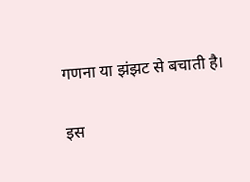गणना या झंझट से बचाती है।

इस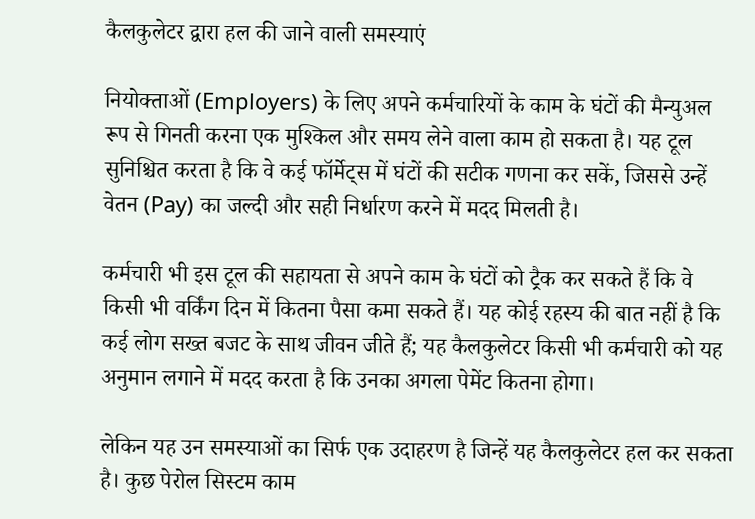कैलकुलेटर द्वारा हल की जाने वाली समस्याएं

नियोक्ताओं (Employers) के लिए अपने कर्मचारियों के काम के घंटों की मैन्युअल रूप से गिनती करना एक मुश्किल और समय लेने वाला काम हो सकता है। यह टूल सुनिश्चित करता है कि वे कई फॉर्मेट्स में घंटों की सटीक गणना कर सकें, जिससे उन्हें वेतन (Pay) का जल्दी और सही निर्धारण करने में मदद मिलती है।

कर्मचारी भी इस टूल की सहायता से अपने काम के घंटों को ट्रैक कर सकते हैं कि वे किसी भी वर्किंग दिन में कितना पैसा कमा सकते हैं। यह कोई रहस्य की बात नहीं है कि कई लोग सख्त बजट के साथ जीवन जीते हैं; यह कैलकुलेटर किसी भी कर्मचारी को यह अनुमान लगाने में मदद करता है कि उनका अगला पेमेंट कितना होगा।

लेकिन यह उन समस्याओं का सिर्फ एक उदाहरण है जिन्हें यह कैलकुलेटर हल कर सकता है। कुछ पेरोल सिस्टम काम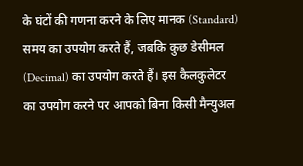के घंटों की गणना करने के लिए मानक (Standard) समय का उपयोग करते हैं, जबकि कुछ डेसीमल (Decimal) का उपयोग करते हैं। इस कैलकुलेटर का उपयोग करने पर आपको बिना किसी मैन्युअल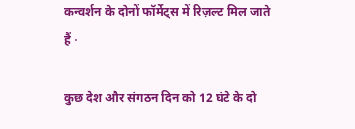कन्वर्शन के दोनों फॉर्मेट्स में रिज़ल्ट मिल जाते हैं ⋅

कुछ देश और संगठन दिन को 12 घंटे के दो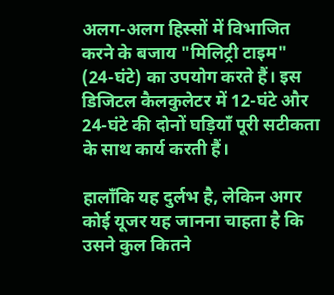अलग-अलग हिस्सों में विभाजित करने के बजाय "मिलिट्री टाइम" (24-घंटे) का उपयोग करते हैं। इस डिजिटल कैलकुलेटर में 12-घंटे और 24-घंटे की दोनों घड़ियाँ पूरी सटीकता के साथ कार्य करती हैं।

हालाँकि यह दुर्लभ है, लेकिन अगर कोई यूजर यह जानना चाहता है कि उसने कुल कितने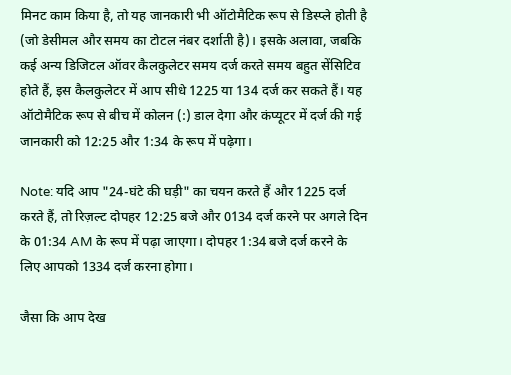मिनट काम किया है, तो यह जानकारी भी ऑटोमैटिक रूप से डिस्प्ले होती है (जो डेसीमल और समय का टोटल नंबर दर्शाती है)। इसके अलावा, जबकि कई अन्य डिजिटल ऑवर कैलकुलेटर समय दर्ज करते समय बहुत सेंसिटिव होते हैं, इस कैलकुलेटर में आप सीधे 1225 या 134 दर्ज कर सकते हैं। यह ऑटोमैटिक रूप से बीच में कोलन (:) डाल देगा और कंप्यूटर में दर्ज की गई जानकारी को 12:25 और 1:34 के रूप में पढ़ेगा।

Note: यदि आप "24-घंटे की घड़ी" का चयन करते हैं और 1225 दर्ज करते हैं, तो रिज़ल्ट दोपहर 12:25 बजे और 0134 दर्ज करने पर अगले दिन के 01:34 AM के रूप में पढ़ा जाएगा। दोपहर 1:34 बजे दर्ज करने के लिए आपको 1334 दर्ज करना होगा।

जैसा कि आप देख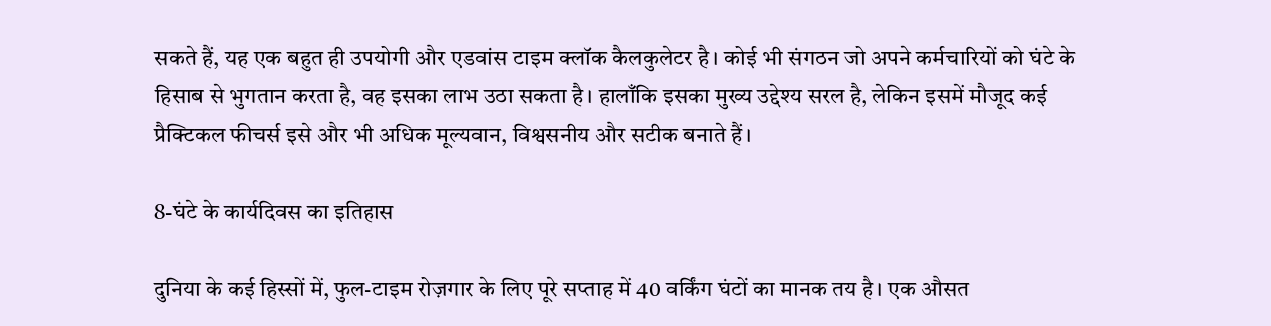सकते हैं, यह एक बहुत ही उपयोगी और एडवांस टाइम क्लॉक कैलकुलेटर है। कोई भी संगठन जो अपने कर्मचारियों को घंटे के हिसाब से भुगतान करता है, वह इसका लाभ उठा सकता है। हालाँकि इसका मुख्य उद्देश्य सरल है, लेकिन इसमें मौजूद कई प्रैक्टिकल फीचर्स इसे और भी अधिक मूल्यवान, विश्वसनीय और सटीक बनाते हैं।

8-घंटे के कार्यदिवस का इतिहास

दुनिया के कई हिस्सों में, फुल-टाइम रोज़गार के लिए पूरे सप्ताह में 40 वर्किंग घंटों का मानक तय है। एक औसत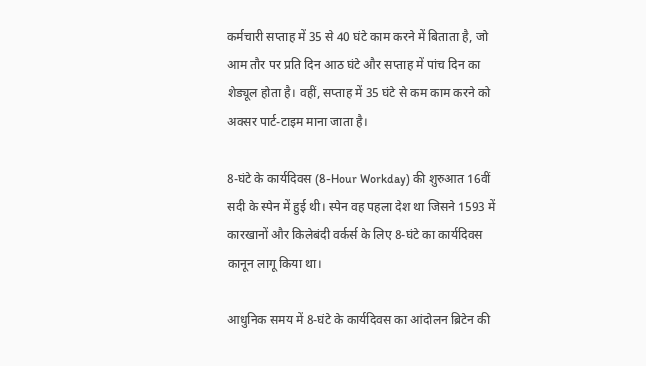कर्मचारी सप्ताह में 35 से 40 घंटे काम करने में बिताता है, जो आम तौर पर प्रति दिन आठ घंटे और सप्ताह में पांच दिन का शेड्यूल होता है। वहीं, सप्ताह में 35 घंटे से कम काम करने को अक्सर पार्ट-टाइम माना जाता है।

8-घंटे के कार्यदिवस (8-Hour Workday) की शुरुआत 16वीं सदी के स्पेन में हुई थी। स्पेन वह पहला देश था जिसने 1593 में कारखानों और किलेबंदी वर्कर्स के लिए 8-घंटे का कार्यदिवस कानून लागू किया था।

आधुनिक समय में 8-घंटे के कार्यदिवस का आंदोलन ब्रिटेन की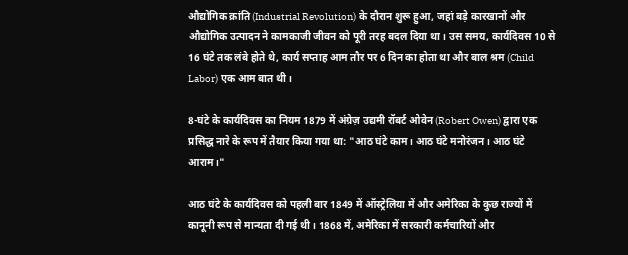औद्योगिक क्रांति (Industrial Revolution) के दौरान शुरू हुआ, जहां बड़े कारखानों और औद्योगिक उत्पादन ने कामकाजी जीवन को पूरी तरह बदल दिया था। उस समय, कार्यदिवस 10 से 16 घंटे तक लंबे होते थे, कार्य सप्ताह आम तौर पर 6 दिन का होता था और बाल श्रम (Child Labor) एक आम बात थी।

8-घंटे के कार्यदिवस का नियम 1879 में अंग्रेज़ उद्यमी रॉबर्ट ओवेन (Robert Owen) द्वारा एक प्रसिद्ध नारे के रूप में तैयार किया गया था: "आठ घंटे काम। आठ घंटे मनोरंजन। आठ घंटे आराम।"

आठ घंटे के कार्यदिवस को पहली बार 1849 में ऑस्ट्रेलिया में और अमेरिका के कुछ राज्यों में कानूनी रूप से मान्यता दी गई थी। 1868 में, अमेरिका में सरकारी कर्मचारियों और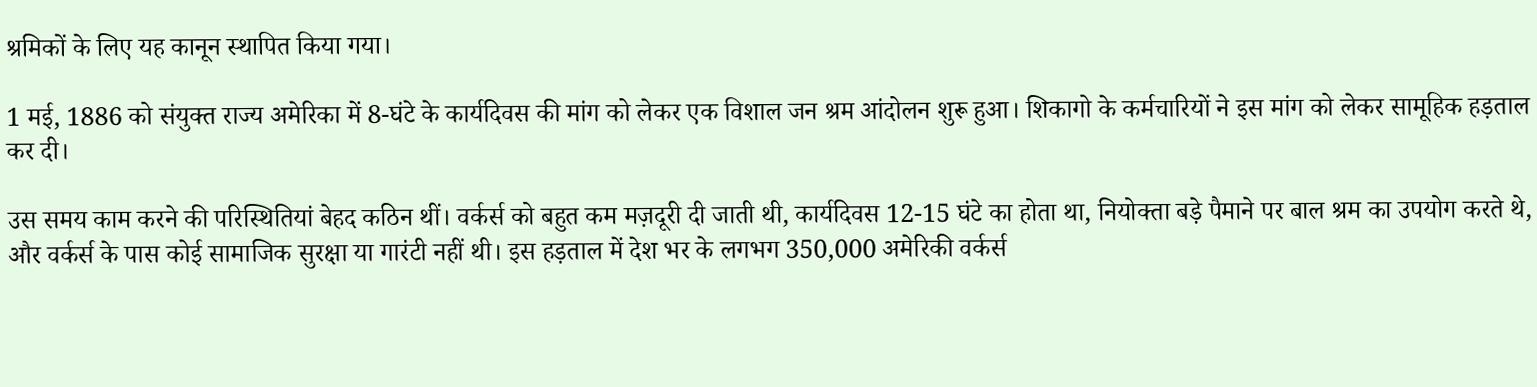श्रमिकों के लिए यह कानून स्थापित किया गया।

1 मई, 1886 को संयुक्त राज्य अमेरिका में 8-घंटे के कार्यदिवस की मांग को लेकर एक विशाल जन श्रम आंदोलन शुरू हुआ। शिकागो के कर्मचारियों ने इस मांग को लेकर सामूहिक हड़ताल कर दी।

उस समय काम करने की परिस्थितियां बेहद कठिन थीं। वर्कर्स को बहुत कम मज़दूरी दी जाती थी, कार्यदिवस 12-15 घंटे का होता था, नियोक्ता बड़े पैमाने पर बाल श्रम का उपयोग करते थे, और वर्कर्स के पास कोई सामाजिक सुरक्षा या गारंटी नहीं थी। इस हड़ताल में देश भर के लगभग 350,000 अमेरिकी वर्कर्स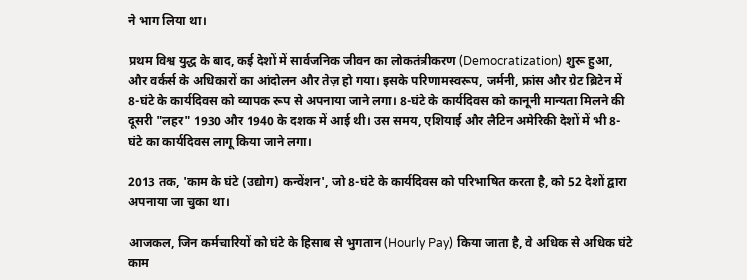ने भाग लिया था।

प्रथम विश्व युद्ध के बाद, कई देशों में सार्वजनिक जीवन का लोकतंत्रीकरण (Democratization) शुरू हुआ, और वर्कर्स के अधिकारों का आंदोलन और तेज़ हो गया। इसके परिणामस्वरूप, जर्मनी, फ्रांस और ग्रेट ब्रिटेन में 8-घंटे के कार्यदिवस को व्यापक रूप से अपनाया जाने लगा। 8-घंटे के कार्यदिवस को कानूनी मान्यता मिलने की दूसरी "लहर" 1930 और 1940 के दशक में आई थी। उस समय, एशियाई और लैटिन अमेरिकी देशों में भी 8-घंटे का कार्यदिवस लागू किया जाने लगा।

2013 तक, 'काम के घंटे (उद्योग) कन्वेंशन', जो 8-घंटे के कार्यदिवस को परिभाषित करता है, को 52 देशों द्वारा अपनाया जा चुका था।

आजकल, जिन कर्मचारियों को घंटे के हिसाब से भुगतान (Hourly Pay) किया जाता है, वे अधिक से अधिक घंटे काम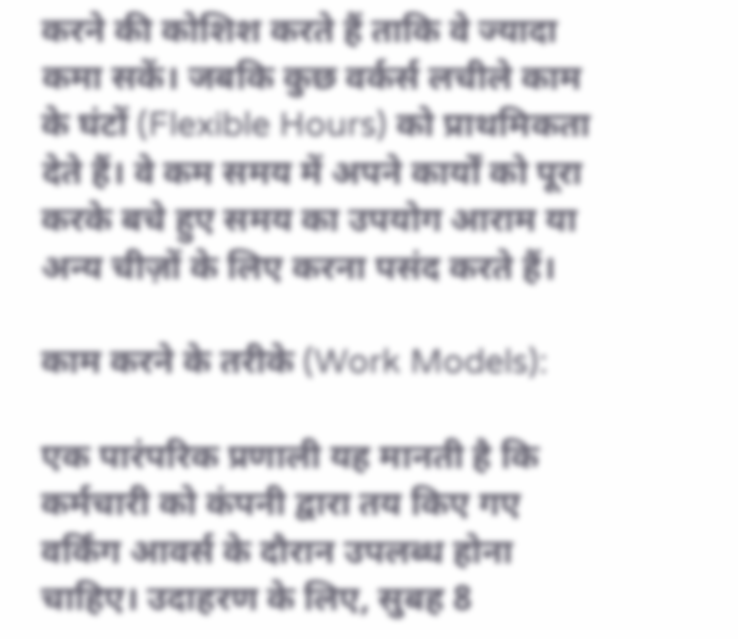करने की कोशिश करते हैं ताकि वे ज्यादा कमा सकें। जबकि कुछ वर्कर्स लचीले काम के घंटों (Flexible Hours) को प्राथमिकता देते हैं। वे कम समय में अपने कार्यों को पूरा करके बचे हुए समय का उपयोग आराम या अन्य चीज़ों के लिए करना पसंद करते हैं।

काम करने के तरीके (Work Models):

एक पारंपरिक प्रणाली यह मानती है कि कर्मचारी को कंपनी द्वारा तय किए गए वर्किंग आवर्स के दौरान उपलब्ध होना चाहिए। उदाहरण के लिए, सुबह 8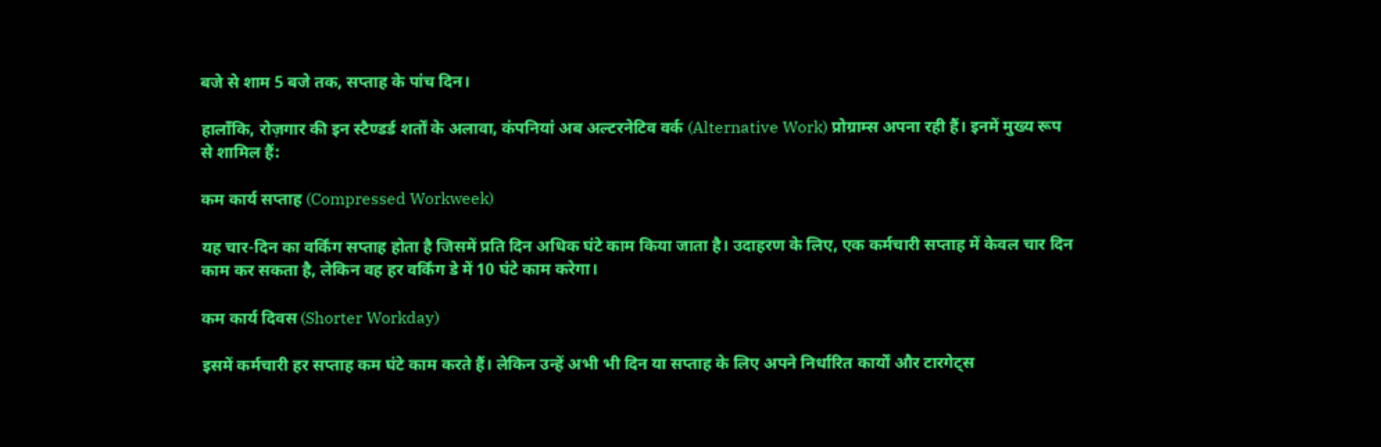बजे से शाम 5 बजे तक, सप्ताह के पांच दिन।

हालाँकि, रोज़गार की इन स्टैण्डर्ड शर्तों के अलावा, कंपनियां अब अल्टरनेटिव वर्क (Alternative Work) प्रोग्राम्स अपना रही हैं। इनमें मुख्य रूप से शामिल हैं:

कम कार्य सप्ताह (Compressed Workweek)

यह चार-दिन का वर्किंग सप्ताह होता है जिसमें प्रति दिन अधिक घंटे काम किया जाता है। उदाहरण के लिए, एक कर्मचारी सप्ताह में केवल चार दिन काम कर सकता है, लेकिन वह हर वर्किंग डे में 10 घंटे काम करेगा।

कम कार्य दिवस (Shorter Workday)

इसमें कर्मचारी हर सप्ताह कम घंटे काम करते हैं। लेकिन उन्हें अभी भी दिन या सप्ताह के लिए अपने निर्धारित कार्यों और टारगेट्स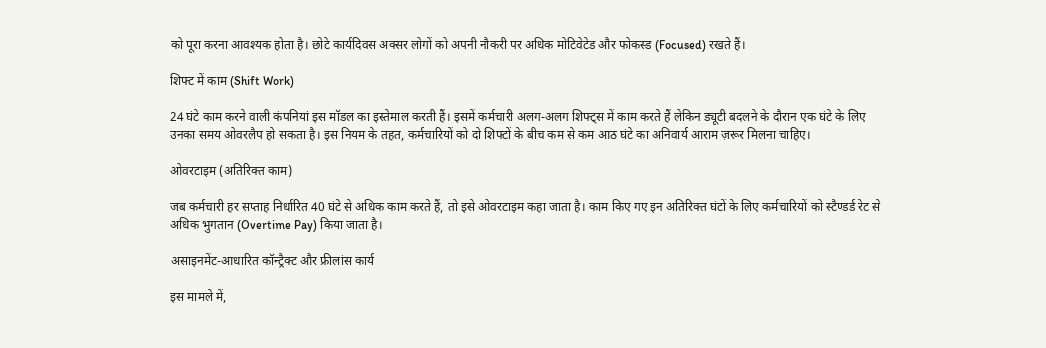को पूरा करना आवश्यक होता है। छोटे कार्यदिवस अक्सर लोगों को अपनी नौकरी पर अधिक मोटिवेटेड और फोकस्ड (Focused) रखते हैं।

शिफ्ट में काम (Shift Work)

24 घंटे काम करने वाली कंपनियां इस मॉडल का इस्तेमाल करती हैं। इसमें कर्मचारी अलग-अलग शिफ्ट्स में काम करते हैं लेकिन ड्यूटी बदलने के दौरान एक घंटे के लिए उनका समय ओवरलैप हो सकता है। इस नियम के तहत, कर्मचारियों को दो शिफ्टों के बीच कम से कम आठ घंटे का अनिवार्य आराम ज़रूर मिलना चाहिए।

ओवरटाइम (अतिरिक्त काम)

जब कर्मचारी हर सप्ताह निर्धारित 40 घंटे से अधिक काम करते हैं, तो इसे ओवरटाइम कहा जाता है। काम किए गए इन अतिरिक्त घंटों के लिए कर्मचारियों को स्टैण्डर्ड रेट से अधिक भुगतान (Overtime Pay) किया जाता है।

असाइनमेंट-आधारित कॉन्ट्रैक्ट और फ्रीलांस कार्य

इस मामले में,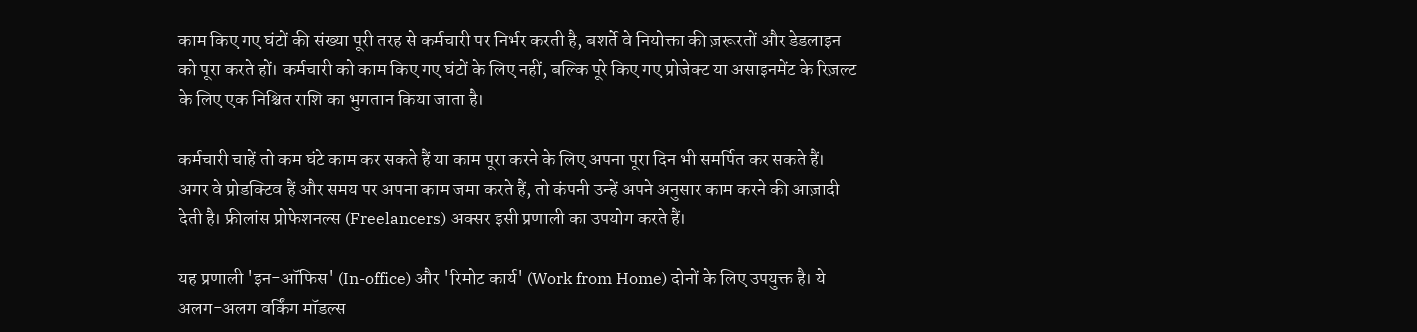काम किए गए घंटों की संख्या पूरी तरह से कर्मचारी पर निर्भर करती है, बशर्ते वे नियोक्ता की ज़रूरतों और डेडलाइन को पूरा करते हों। कर्मचारी को काम किए गए घंटों के लिए नहीं, बल्कि पूरे किए गए प्रोजेक्ट या असाइनमेंट के रिज़ल्ट के लिए एक निश्चित राशि का भुगतान किया जाता है।

कर्मचारी चाहें तो कम घंटे काम कर सकते हैं या काम पूरा करने के लिए अपना पूरा दिन भी समर्पित कर सकते हैं। अगर वे प्रोडक्टिव हैं और समय पर अपना काम जमा करते हैं, तो कंपनी उन्हें अपने अनुसार काम करने की आज़ादी देती है। फ्रीलांस प्रोफेशनल्स (Freelancers) अक्सर इसी प्रणाली का उपयोग करते हैं।

यह प्रणाली 'इन-ऑफिस' (In-office) और 'रिमोट कार्य' (Work from Home) दोनों के लिए उपयुक्त है। ये अलग-अलग वर्किंग मॉडल्स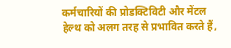कर्मचारियों की प्रोडक्टिविटी और मेंटल हेल्थ को अलग तरह से प्रभावित करते हैं,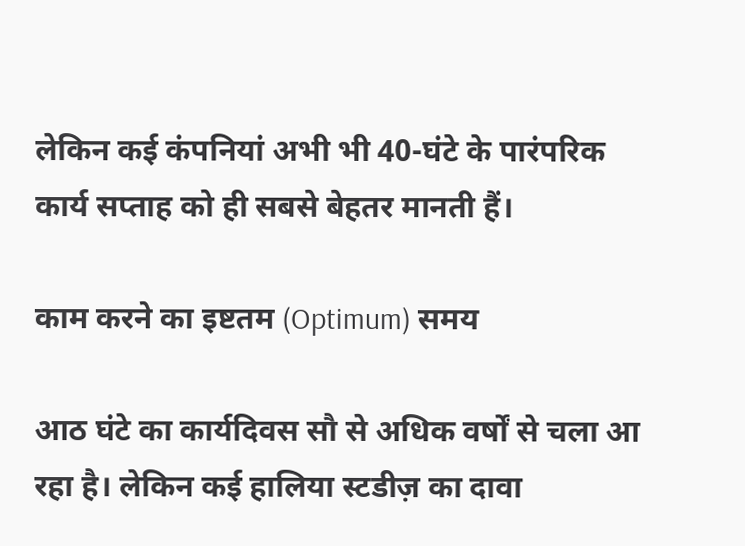लेकिन कई कंपनियां अभी भी 40-घंटे के पारंपरिक कार्य सप्ताह को ही सबसे बेहतर मानती हैं।

काम करने का इष्टतम (Optimum) समय

आठ घंटे का कार्यदिवस सौ से अधिक वर्षों से चला आ रहा है। लेकिन कई हालिया स्टडीज़ का दावा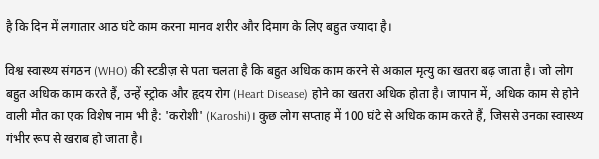है कि दिन में लगातार आठ घंटे काम करना मानव शरीर और दिमाग के लिए बहुत ज्यादा है।

विश्व स्वास्थ्य संगठन (WHO) की स्टडीज़ से पता चलता है कि बहुत अधिक काम करने से अकाल मृत्यु का खतरा बढ़ जाता है। जो लोग बहुत अधिक काम करते हैं, उन्हें स्ट्रोक और हृदय रोग (Heart Disease) होने का खतरा अधिक होता है। जापान में, अधिक काम से होने वाली मौत का एक विशेष नाम भी है: 'करोशी' (Karoshi)। कुछ लोग सप्ताह में 100 घंटे से अधिक काम करते हैं, जिससे उनका स्वास्थ्य गंभीर रूप से खराब हो जाता है।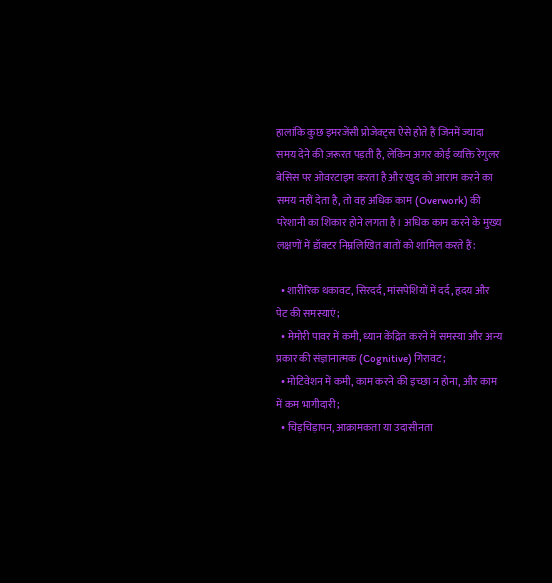हालांकि कुछ इमरजेंसी प्रोजेक्ट्स ऐसे होते हैं जिनमें ज्यादा समय देने की ज़रूरत पड़ती है, लेकिन अगर कोई व्यक्ति रेगुलर बेसिस पर ओवरटाइम करता है और खुद को आराम करने का समय नहीं देता है, तो वह अधिक काम (Overwork) की परेशानी का शिकार होने लगता है। अधिक काम करने के मुख्य लक्षणों में डॉक्टर निम्नलिखित बातों को शामिल करते हैं:

  • शारीरिक थकावट, सिरदर्द, मांसपेशियों में दर्द, हृदय और पेट की समस्याएं;
  • मेमोरी पावर में कमी, ध्यान केंद्रित करने में समस्या और अन्य प्रकार की संज्ञानात्मक (Cognitive) गिरावट;
  • मोटिवेशन में कमी, काम करने की इच्छा न होना, और काम में कम भागीदारी;
  • चिड़चिड़ापन, आक्रामकता या उदासीनता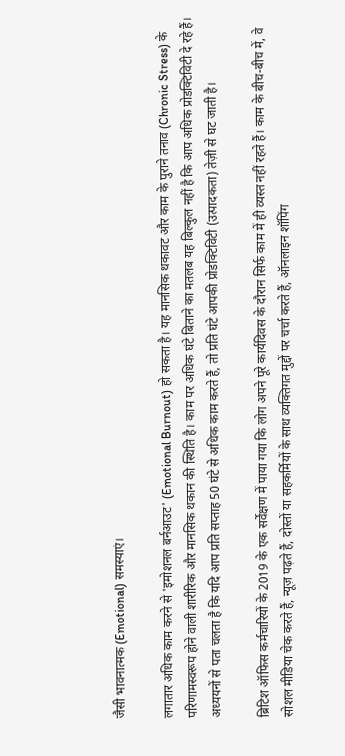जैसी भावनात्मक (Emotional) समस्याएं।

लगातार अधिक काम करने से 'इमोशनल बर्नआउट' (Emotional Burnout) हो सकता है। यह मानसिक थकावट और काम के पुराने तनाव (Chronic Stress) के परिणामस्वरूप होने वाली शारीरिक और मानसिक थकान की स्थिति है। काम पर अधिक घंटे बिताने का मतलब यह बिल्कुल नहीं है कि आप अधिक प्रोडक्टिविटी दे रहे हैं। अध्ययनों से पता चलता है कि यदि आप प्रति सप्ताह 50 घंटे से अधिक काम करते हैं, तो प्रति घंटे आपकी प्रोडक्टिविटी (उत्पादकता) तेज़ी से घट जाती है।

ब्रिटिश ऑफिस कर्मचारियों के 2019 के एक सर्वेक्षण में पाया गया कि लोग अपने पूरे कार्यदिवस के दौरान सिर्फ काम में ही व्यस्त नहीं रहते हैं। काम के बीच-बीच में, वे सोशल मीडिया चेक करते हैं, न्यूज़ पढ़ते हैं, दोस्तों या सहकर्मियों के साथ व्यक्तिगत मुद्दों पर चर्चा करते हैं, ऑनलाइन शॉपिंग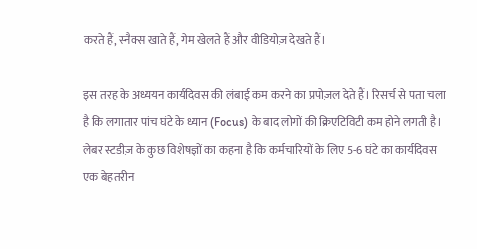करते हैं, स्नैक्स खाते हैं, गेम खेलते हैं और वीडियोज़ देखते हैं।

इस तरह के अध्ययन कार्यदिवस की लंबाई कम करने का प्रपोज़ल देते हैं। रिसर्च से पता चला है कि लगातार पांच घंटे के ध्यान (Focus) के बाद लोगों की क्रिएटिविटी कम होने लगती है। लेबर स्टडीज़ के कुछ विशेषज्ञों का कहना है कि कर्मचारियों के लिए 5-6 घंटे का कार्यदिवस एक बेहतरीन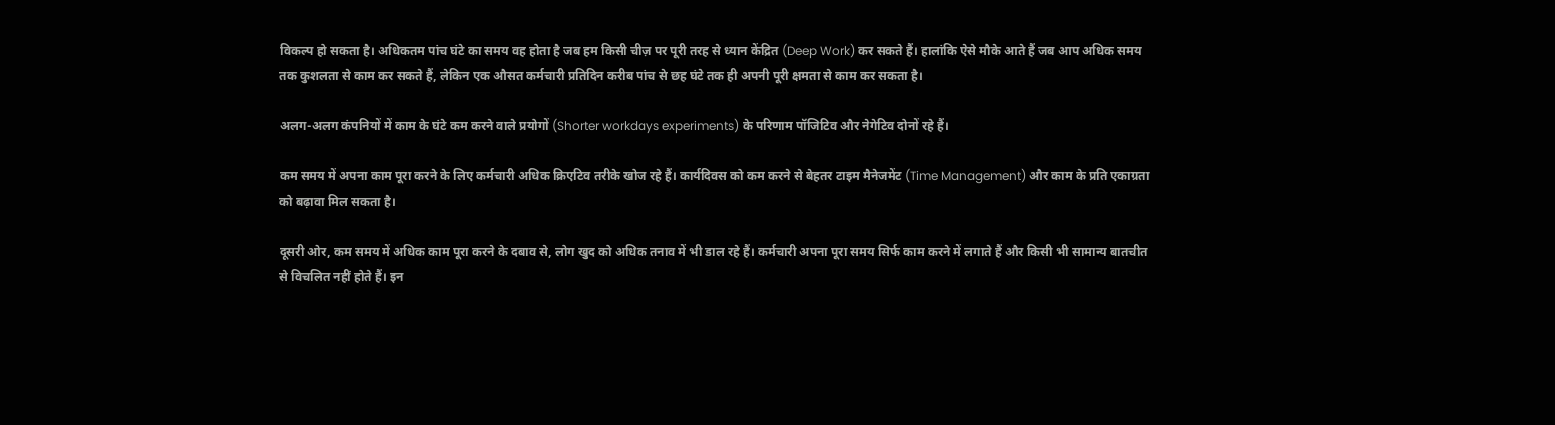विकल्प हो सकता है। अधिकतम पांच घंटे का समय वह होता है जब हम किसी चीज़ पर पूरी तरह से ध्यान केंद्रित (Deep Work) कर सकते हैं। हालांकि ऐसे मौके आते हैं जब आप अधिक समय तक कुशलता से काम कर सकते हैं, लेकिन एक औसत कर्मचारी प्रतिदिन करीब पांच से छह घंटे तक ही अपनी पूरी क्षमता से काम कर सकता है।

अलग-अलग कंपनियों में काम के घंटे कम करने वाले प्रयोगों (Shorter workdays experiments) के परिणाम पॉजिटिव और नेगेटिव दोनों रहे हैं।

कम समय में अपना काम पूरा करने के लिए कर्मचारी अधिक क्रिएटिव तरीके खोज रहे हैं। कार्यदिवस को कम करने से बेहतर टाइम मैनेजमेंट (Time Management) और काम के प्रति एकाग्रता को बढ़ावा मिल सकता है।

दूसरी ओर, कम समय में अधिक काम पूरा करने के दबाव से, लोग खुद को अधिक तनाव में भी डाल रहे हैं। कर्मचारी अपना पूरा समय सिर्फ काम करने में लगाते हैं और किसी भी सामान्य बातचीत से विचलित नहीं होते हैं। इन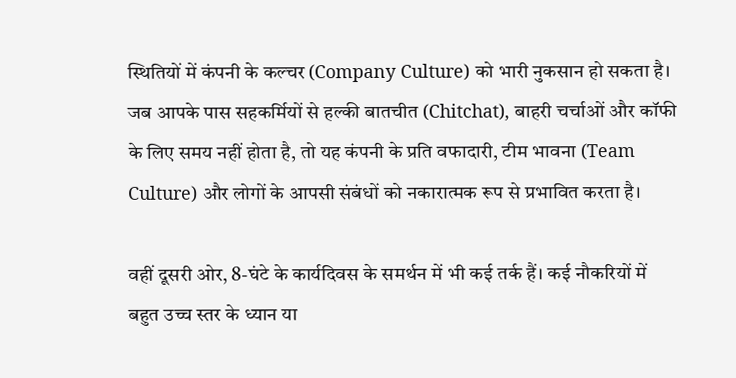स्थितियों में कंपनी के कल्चर (Company Culture) को भारी नुकसान हो सकता है। जब आपके पास सहकर्मियों से हल्की बातचीत (Chitchat), बाहरी चर्चाओं और कॉफी के लिए समय नहीं होता है, तो यह कंपनी के प्रति वफादारी, टीम भावना (Team Culture) और लोगों के आपसी संबंधों को नकारात्मक रूप से प्रभावित करता है।

वहीं दूसरी ओर, 8-घंटे के कार्यदिवस के समर्थन में भी कई तर्क हैं। कई नौकरियों में बहुत उच्च स्तर के ध्यान या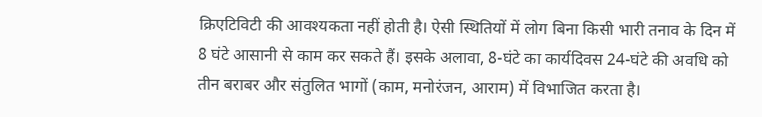क्रिएटिविटी की आवश्यकता नहीं होती है। ऐसी स्थितियों में लोग बिना किसी भारी तनाव के दिन में 8 घंटे आसानी से काम कर सकते हैं। इसके अलावा, 8-घंटे का कार्यदिवस 24-घंटे की अवधि को तीन बराबर और संतुलित भागों (काम, मनोरंजन, आराम) में विभाजित करता है।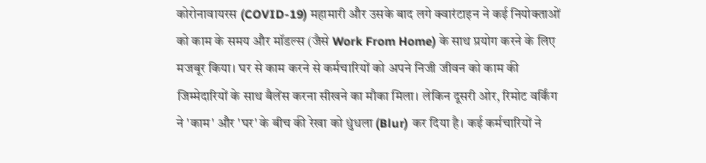कोरोनावायरस (COVID-19) महामारी और उसके बाद लगे क्वारंटाइन ने कई नियोक्ताओं को काम के समय और मॉडल्स (जैसे Work From Home) के साथ प्रयोग करने के लिए मजबूर किया। घर से काम करने से कर्मचारियों को अपने निजी जीवन को काम की जिम्मेदारियों के साथ बैलेंस करना सीखने का मौका मिला। लेकिन दूसरी ओर, रिमोट वर्किंग ने 'काम' और 'घर' के बीच की रेखा को धुंधला (Blur) कर दिया है। कई कर्मचारियों ने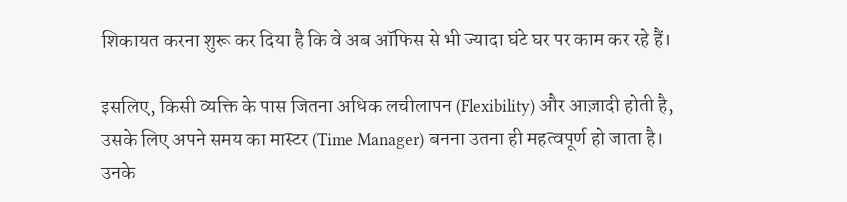शिकायत करना शुरू कर दिया है कि वे अब ऑफिस से भी ज्यादा घंटे घर पर काम कर रहे हैं।

इसलिए, किसी व्यक्ति के पास जितना अधिक लचीलापन (Flexibility) और आज़ादी होती है, उसके लिए अपने समय का मास्टर (Time Manager) बनना उतना ही महत्वपूर्ण हो जाता है। उनके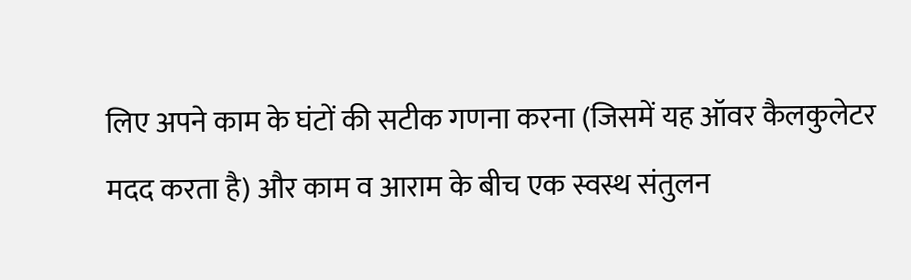लिए अपने काम के घंटों की सटीक गणना करना (जिसमें यह ऑवर कैलकुलेटर मदद करता है) और काम व आराम के बीच एक स्वस्थ संतुलन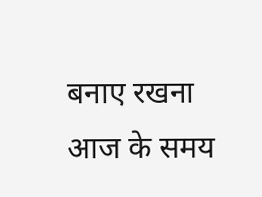बनाए रखना आज के समय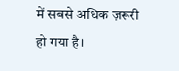में सबसे अधिक ज़रूरी हो गया है।